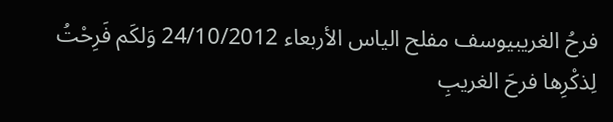فرحُ الغريبيوسف مفلح الياس الأربعاء 24/10/2012 وَلكَم فَرِحْتُ لِذكْرِها فرحَ الغريبِ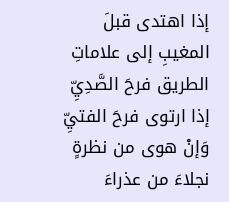إذا اهتدى قبلَ المغيبِ إلى علاماتِ الطريق فرحَ الصَّدِيِّ إذا ارتوى فرحَ الفتيِّ وَإنْ هوى من نظرةٍ نجلاءَ من عذراءَ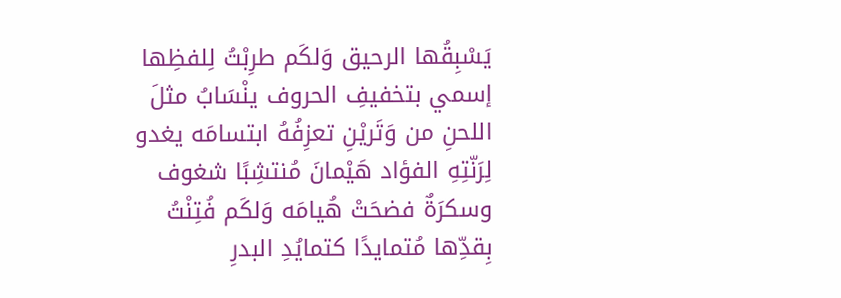يَسْبِقُها الرحيق وَلكَم طرِبْتُ لِلفظِها إسمي بتخفيفِ الحروف ينْسَابُ مثلَ اللحنِ من وَتَريْنِ تعزِفُهُ ابتسامَه يغدو لِرَنّتِهِ الفؤاد هَيْمانَ مُنتشِبًا شغوف وسكرَةٌ فضحَتْ هُيامَه وَلكَم فُتِنْتُ بِقدِّها مُتمايدًا كتمايُدِ البدرِ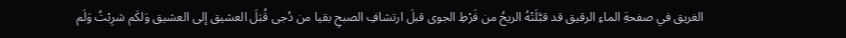الغريق في صفحةِ الماءِ الرقيق قد قبَّلَتْهُ الريحُ من فَرْطِ الجوى قبلَ ارتشافِ الصبحِ بقيا من دُجى قُبَلَ العشيق إلى العشيق وَلكَم شرِبْتُ وَلَم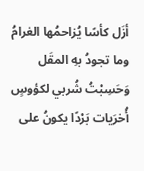أزَل كأسًا يُزاحمُها الغرامُ وما تجودُ بهِ المقَل وَحَسِبْتُ شُربي لكؤوسٍ أُخرَيات بَرْدًا يكونُ على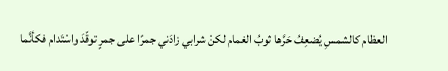العظام كالشمسِ يُضعِفُ حَرَّها ثوبُ الغمام لكنْ شرابي زادَني جمرًا على جمرٍ توقّدَ واسْتَدام فكأنَّما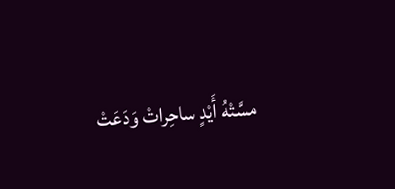مسَّتْهُ أَيْدٍ ساحِراتْ وَدَعَتْ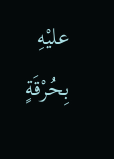عليْهِ بِحُرْقَةٍ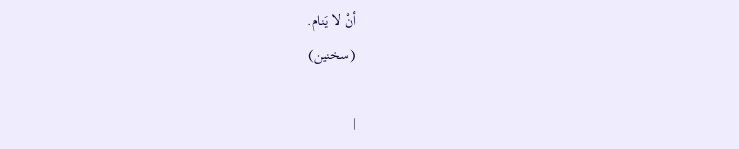أنْ لا يَنام.
(سخنين)

|